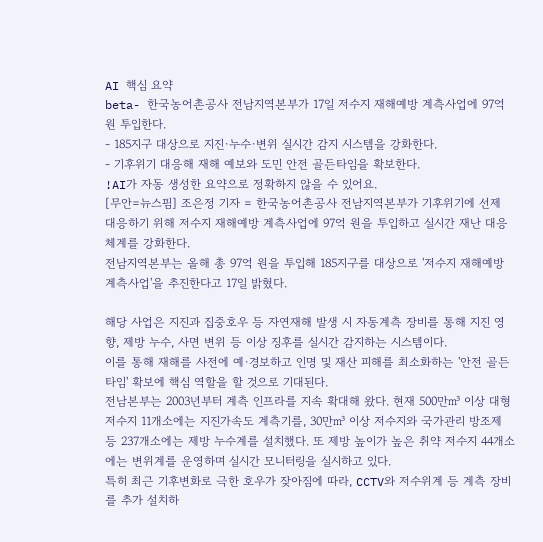AI 핵심 요약
beta- 한국농어촌공사 전남지역본부가 17일 저수지 재해예방 계측사업에 97억 원 투입한다.
- 185지구 대상으로 지진·누수·변위 실시간 감지 시스템을 강화한다.
- 기후위기 대응해 재해 예보와 도민 안전 골든타임을 확보한다.
!AI가 자동 생성한 요약으로 정확하지 않을 수 있어요.
[무안=뉴스핌] 조은정 기자 = 한국농어촌공사 전남지역본부가 기후위기에 선제 대응하기 위해 저수지 재해예방 계측사업에 97억 원을 투입하고 실시간 재난 대응체계를 강화한다.
전남지역본부는 올해 총 97억 원을 투입해 185지구를 대상으로 '저수지 재해예방 계측사업'을 추진한다고 17일 밝혔다.

해당 사업은 지진과 집중호우 등 자연재해 발생 시 자동계측 장비를 통해 지진 영향, 제방 누수, 사면 변위 등 이상 징후를 실시간 감지하는 시스템이다.
이를 통해 재해를 사전에 예·경보하고 인명 및 재산 피해를 최소화하는 '안전 골든타임' 확보에 핵심 역할을 할 것으로 기대된다.
전남본부는 2003년부터 계측 인프라를 지속 확대해 왔다. 현재 500만㎥ 이상 대형 저수지 11개소에는 지진가속도 계측기를, 30만㎥ 이상 저수지와 국가관리 방조제 등 237개소에는 제방 누수계를 설치했다. 또 제방 높이가 높은 취약 저수지 44개소에는 변위계를 운영하며 실시간 모니터링을 실시하고 있다.
특히 최근 기후변화로 극한 호우가 잦아짐에 따라, CCTV와 저수위계 등 계측 장비를 추가 설치하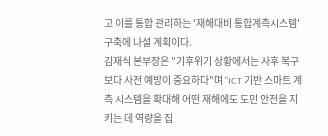고 이를 통합 관리하는 '재해대비 통합계측시스템' 구축에 나설 계획이다.
김재식 본부장은 "기후위기 상황에서는 사후 복구보다 사전 예방이 중요하다"며 "ICT 기반 스마트 계측 시스템을 확대해 어떤 재해에도 도민 안전을 지키는 데 역량을 집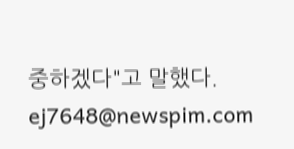중하겠다"고 말했다.
ej7648@newspim.com